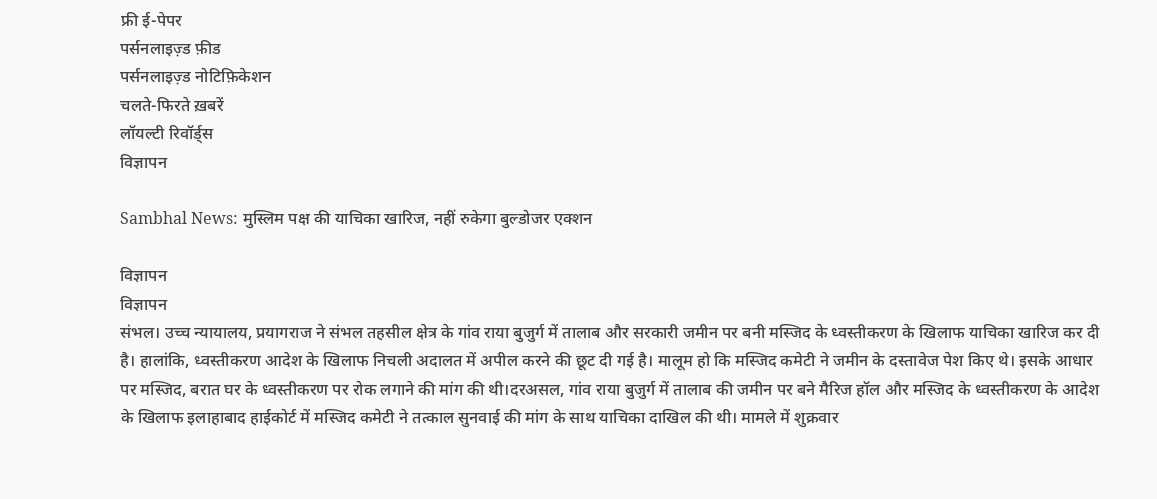फ्री ई-पेपर
पर्सनलाइज़्ड फ़ीड
पर्सनलाइज़्ड नोटिफ़िकेशन
चलते-फिरते ख़बरें
लॉयल्टी रिवॉर्ड्स
विज्ञापन

Sambhal News: मुस्लिम पक्ष की याचिका खारिज, नहीं रुकेगा बुल्डोजर एक्शन

विज्ञापन
विज्ञापन
संभल। उच्च न्यायालय, प्रयागराज ने संभल तहसील क्षेत्र के गांव राया बुजुर्ग में तालाब और सरकारी जमीन पर बनी मस्जिद के ध्वस्तीकरण के खिलाफ याचिका खारिज कर दी है। हालांकि, ध्वस्तीकरण आदेश के खिलाफ निचली अदालत में अपील करने की छूट दी गई है। मालूम हो कि मस्जिद कमेटी ने जमीन के दस्तावेज पेश किए थे। इसके आधार पर मस्जिद, बरात घर के ध्वस्तीकरण पर रोक लगाने की मांग की थी।दरअसल, गांव राया बुजुर्ग में तालाब की जमीन पर बने मैरिज हॉल और मस्जिद के ध्वस्तीकरण के आदेश के खिलाफ इलाहाबाद हाईकोर्ट में मस्जिद कमेटी ने तत्काल सुनवाई की मांग के साथ याचिका दाखिल की थी। मामले में शुक्रवार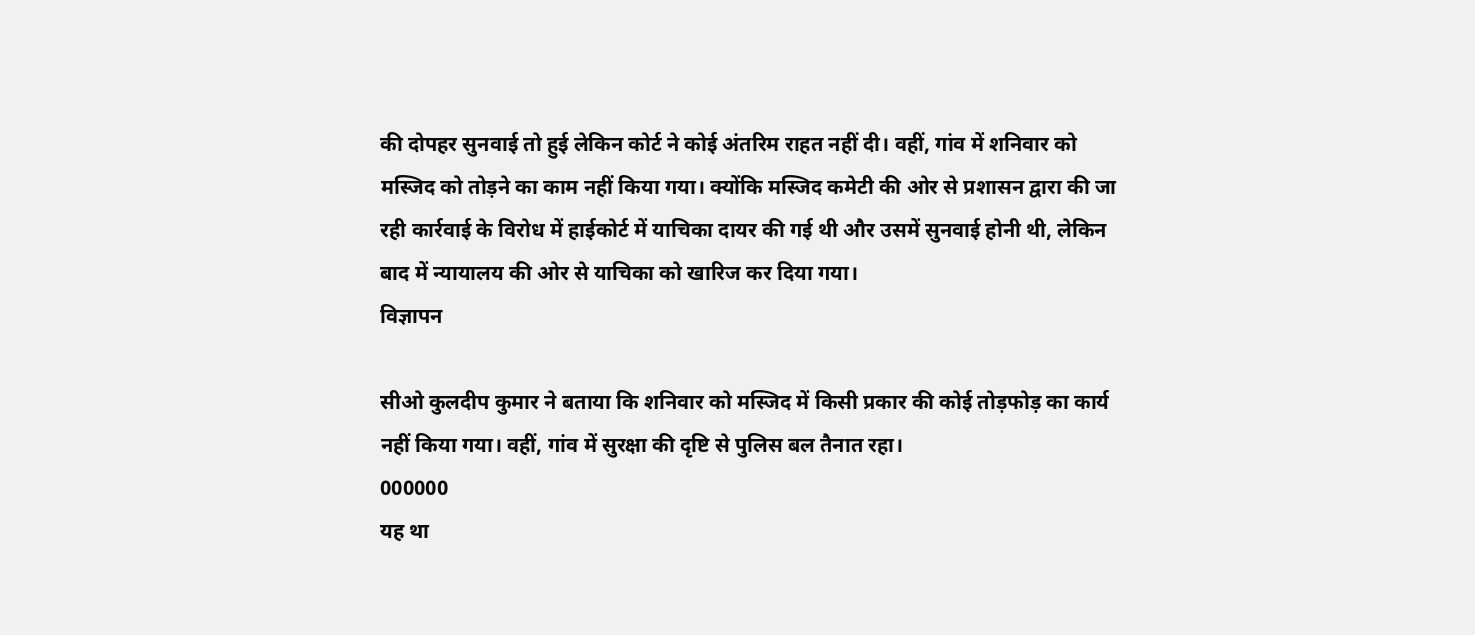की दोपहर सुनवाई तो हुई लेकिन कोर्ट ने कोई अंतरिम राहत नहीं दी। वहीं, गांव में शनिवार को मस्जिद को तोड़ने का काम नहीं किया गया। क्योंकि मस्जिद कमेटी की ओर से प्रशासन द्वारा की जा रही कार्रवाई के विरोध में हाईकोर्ट में याचिका दायर की गई थी और उसमें सुनवाई होनी थी, लेकिन बाद में न्यायालय की ओर से याचिका को खारिज कर दिया गया।
विज्ञापन

सीओ कुलदीप कुमार ने बताया कि शनिवार को मस्जिद में किसी प्रकार की कोई तोड़फोड़ का कार्य नहीं किया गया। वहीं, गांव में सुरक्षा की दृष्टि से पुलिस बल तैनात रहा।
000000
यह था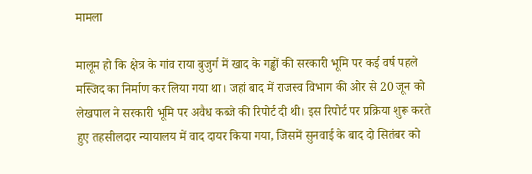मामला

मालूम हो कि क्षेत्र के गांव राया बुजुर्ग में खाद के गड्ढों की सरकारी भूमि पर कई वर्ष पहले मस्जिद का निर्माण कर लिया गया था। जहां बाद में राजस्व विभाग की ओर से 20 जून को लेखपाल ने सरकारी भूमि पर अवैध कब्जे की रिपोर्ट दी थी। इस रिपोर्ट पर प्रक्रिया शुरू करते हुए तहसीलदार न्यायालय में वाद दायर किया गया, जिसमें सुनवाई के बाद दो सितंबर को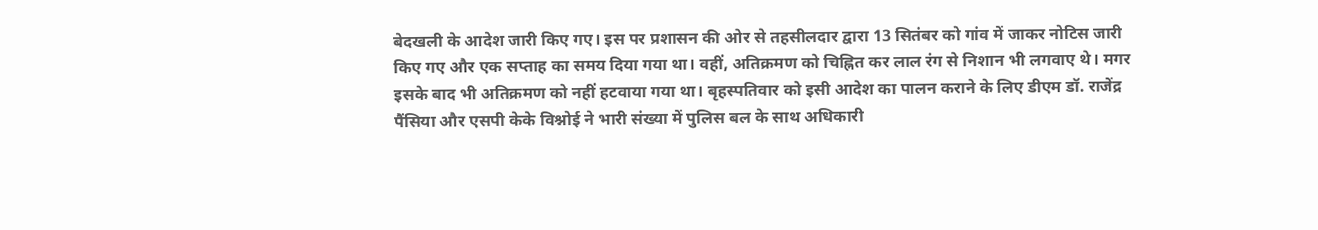बेदखली के आदेश जारी किए गए। इस पर प्रशासन की ओर से तहसीलदार द्वारा 13 सितंबर को गांव में जाकर नोटिस जारी किए गए और एक सप्ताह का समय दिया गया था। वहीं, अतिक्रमण को चिह्नित कर लाल रंग से निशान भी लगवाए थे। मगर इसके बाद भी अतिक्रमण को नहीं हटवाया गया था। बृहस्पतिवार को इसी आदेश का पालन कराने के लिए डीएम डॉ. राजेंद्र पैंसिया और एसपी केके विश्नोई ने भारी संख्या में पुलिस बल के साथ अधिकारी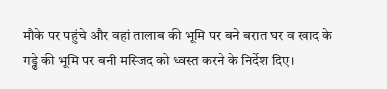मौके पर पहुंचे और वहां तालाब की भूमि पर बने बरात घर व खाद के गड्ढे की भूमि पर बनी मस्जिद को ध्वस्त करने के निर्देश दिए।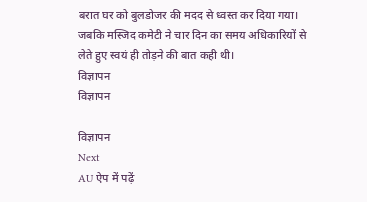बरात घर को बुलडोजर की मदद से ध्वस्त कर दिया गया। जबकि मस्जिद कमेटी ने चार दिन का समय अधिकारियों से लेते हुए स्वयं ही तोड़ने की बात कही थी।
विज्ञापन
विज्ञापन

विज्ञापन
Next
AU ऐप में पढ़ें